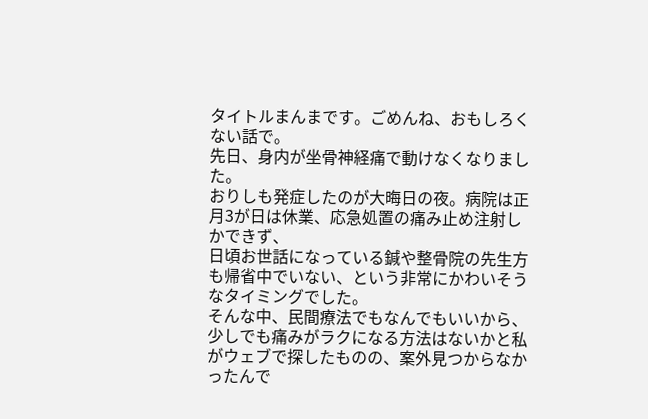タイトルまんまです。ごめんね、おもしろくない話で。
先日、身内が坐骨神経痛で動けなくなりました。
おりしも発症したのが大晦日の夜。病院は正月3が日は休業、応急処置の痛み止め注射しかできず、
日頃お世話になっている鍼や整骨院の先生方も帰省中でいない、という非常にかわいそうなタイミングでした。
そんな中、民間療法でもなんでもいいから、少しでも痛みがラクになる方法はないかと私がウェブで探したものの、案外見つからなかったんで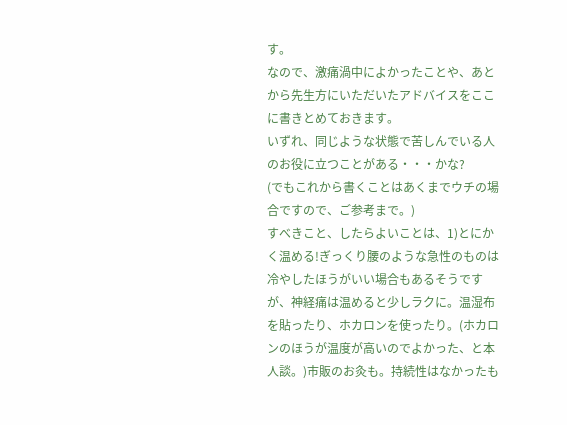す。
なので、激痛渦中によかったことや、あとから先生方にいただいたアドバイスをここに書きとめておきます。
いずれ、同じような状態で苦しんでいる人のお役に立つことがある・・・かな?
(でもこれから書くことはあくまでウチの場合ですので、ご参考まで。)
すべきこと、したらよいことは、1)とにかく温める!ぎっくり腰のような急性のものは冷やしたほうがいい場合もあるそうですが、神経痛は温めると少しラクに。温湿布を貼ったり、ホカロンを使ったり。(ホカロンのほうが温度が高いのでよかった、と本人談。)市販のお灸も。持続性はなかったも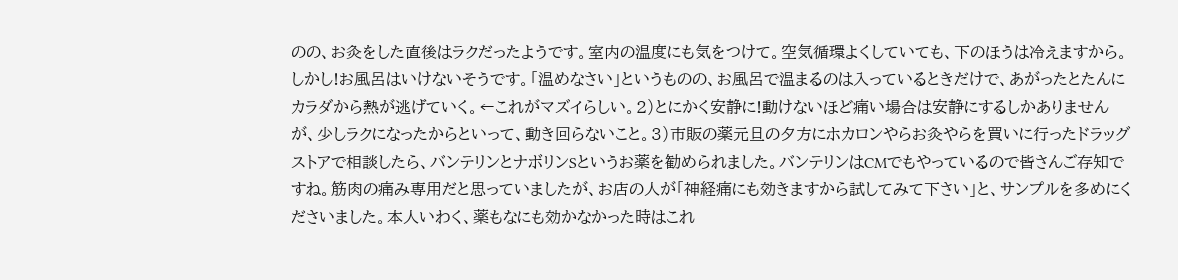のの、お灸をした直後はラクだったようです。室内の温度にも気をつけて。空気循環よくしていても、下のほうは冷えますから。しかし!お風呂はいけないそうです。「温めなさい」というものの、お風呂で温まるのは入っているときだけで、あがったとたんにカラダから熱が逃げていく。←これがマズイらしい。2)とにかく安静に!動けないほど痛い場合は安静にするしかありませんが、少しラクになったからといって、動き回らないこと。3)市販の薬元旦の夕方にホカロンやらお灸やらを買いに行ったドラッグストアで相談したら、バンテリンとナボリンSというお薬を勧められました。バンテリンはCMでもやっているので皆さんご存知ですね。筋肉の痛み専用だと思っていましたが、お店の人が「神経痛にも効きますから試してみて下さい」と、サンプルを多めにくださいました。本人いわく、薬もなにも効かなかった時はこれ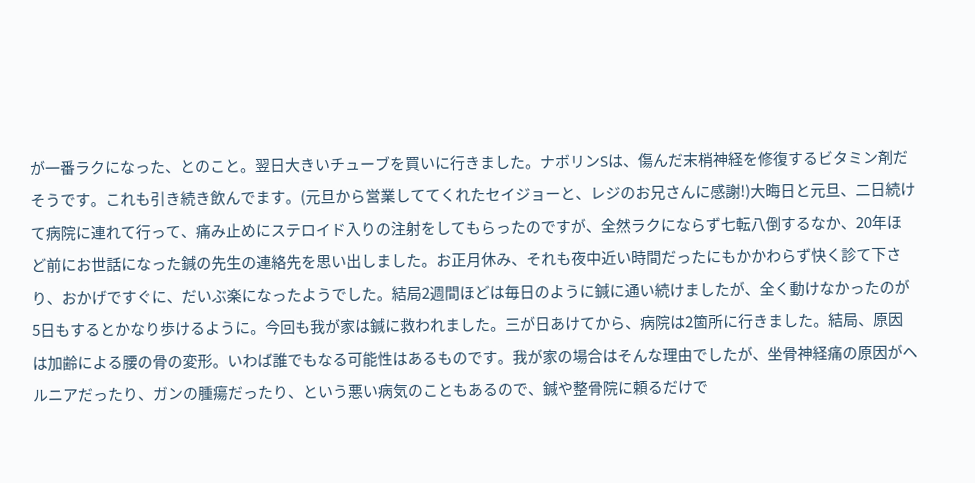が一番ラクになった、とのこと。翌日大きいチューブを買いに行きました。ナボリンSは、傷んだ末梢神経を修復するビタミン剤だそうです。これも引き続き飲んでます。(元旦から営業しててくれたセイジョーと、レジのお兄さんに感謝!)大晦日と元旦、二日続けて病院に連れて行って、痛み止めにステロイド入りの注射をしてもらったのですが、全然ラクにならず七転八倒するなか、20年ほど前にお世話になった鍼の先生の連絡先を思い出しました。お正月休み、それも夜中近い時間だったにもかかわらず快く診て下さり、おかげですぐに、だいぶ楽になったようでした。結局2週間ほどは毎日のように鍼に通い続けましたが、全く動けなかったのが5日もするとかなり歩けるように。今回も我が家は鍼に救われました。三が日あけてから、病院は2箇所に行きました。結局、原因は加齢による腰の骨の変形。いわば誰でもなる可能性はあるものです。我が家の場合はそんな理由でしたが、坐骨神経痛の原因がヘルニアだったり、ガンの腫瘍だったり、という悪い病気のこともあるので、鍼や整骨院に頼るだけで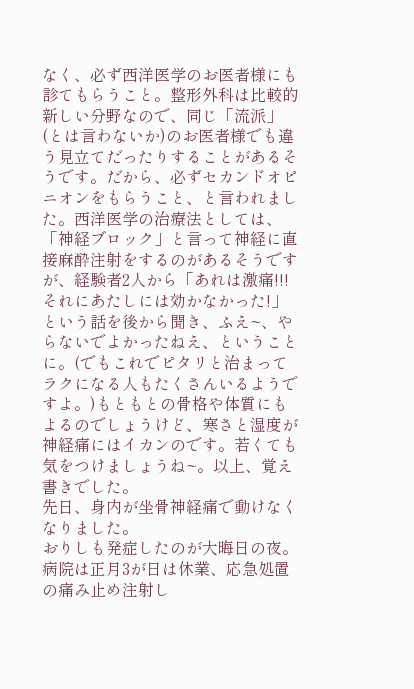なく、必ず西洋医学のお医者様にも診てもらうこと。整形外科は比較的新しい分野なので、同じ「流派」(とは言わないか)のお医者様でも違う見立てだったりすることがあるそうです。だから、必ずセカンドオピニオンをもらうこと、と言われました。西洋医学の治療法としては、「神経ブロック」と言って神経に直接麻酔注射をするのがあるそうですが、経験者2人から「あれは激痛!!!それにあたしには効かなかった!」という話を後から聞き、ふえ~、やらないでよかったねえ、ということに。(でもこれでピタリと治まってラクになる人もたくさんいるようですよ。)もともとの骨格や体質にもよるのでしょうけど、寒さと湿度が神経痛にはイカンのです。若くても気をつけましょうね~。以上、覚え書きでした。
先日、身内が坐骨神経痛で動けなくなりました。
おりしも発症したのが大晦日の夜。病院は正月3が日は休業、応急処置の痛み止め注射し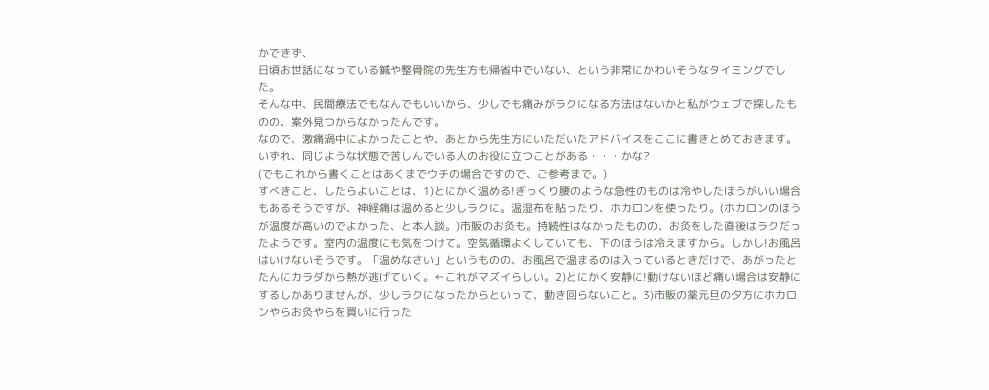かできず、
日頃お世話になっている鍼や整骨院の先生方も帰省中でいない、という非常にかわいそうなタイミングでした。
そんな中、民間療法でもなんでもいいから、少しでも痛みがラクになる方法はないかと私がウェブで探したものの、案外見つからなかったんです。
なので、激痛渦中によかったことや、あとから先生方にいただいたアドバイスをここに書きとめておきます。
いずれ、同じような状態で苦しんでいる人のお役に立つことがある・・・かな?
(でもこれから書くことはあくまでウチの場合ですので、ご参考まで。)
すべきこと、したらよいことは、1)とにかく温める!ぎっくり腰のような急性のものは冷やしたほうがいい場合もあるそうですが、神経痛は温めると少しラクに。温湿布を貼ったり、ホカロンを使ったり。(ホカロンのほうが温度が高いのでよかった、と本人談。)市販のお灸も。持続性はなかったものの、お灸をした直後はラクだったようです。室内の温度にも気をつけて。空気循環よくしていても、下のほうは冷えますから。しかし!お風呂はいけないそうです。「温めなさい」というものの、お風呂で温まるのは入っているときだけで、あがったとたんにカラダから熱が逃げていく。←これがマズイらしい。2)とにかく安静に!動けないほど痛い場合は安静にするしかありませんが、少しラクになったからといって、動き回らないこと。3)市販の薬元旦の夕方にホカロンやらお灸やらを買いに行った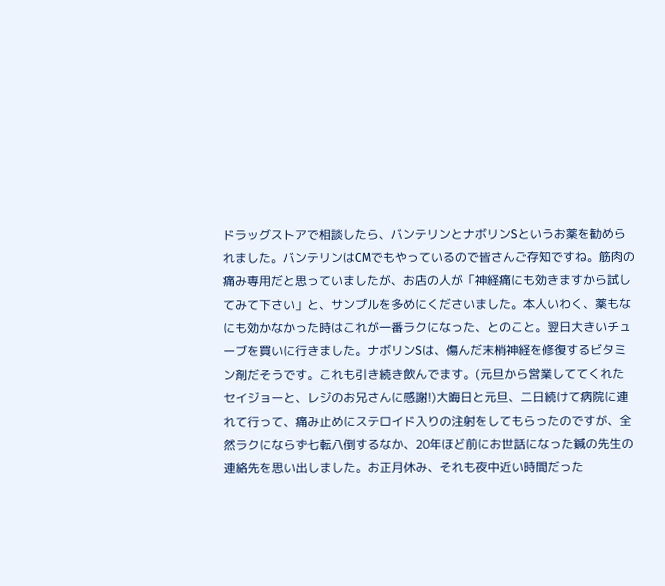ドラッグストアで相談したら、バンテリンとナボリンSというお薬を勧められました。バンテリンはCMでもやっているので皆さんご存知ですね。筋肉の痛み専用だと思っていましたが、お店の人が「神経痛にも効きますから試してみて下さい」と、サンプルを多めにくださいました。本人いわく、薬もなにも効かなかった時はこれが一番ラクになった、とのこと。翌日大きいチューブを買いに行きました。ナボリンSは、傷んだ末梢神経を修復するビタミン剤だそうです。これも引き続き飲んでます。(元旦から営業しててくれたセイジョーと、レジのお兄さんに感謝!)大晦日と元旦、二日続けて病院に連れて行って、痛み止めにステロイド入りの注射をしてもらったのですが、全然ラクにならず七転八倒するなか、20年ほど前にお世話になった鍼の先生の連絡先を思い出しました。お正月休み、それも夜中近い時間だった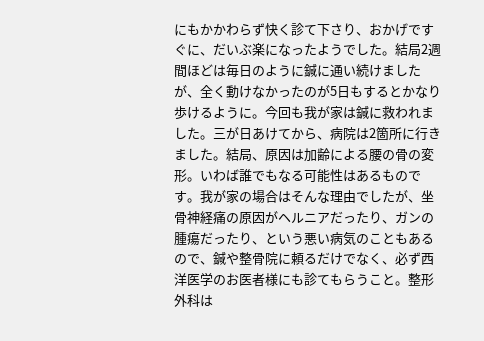にもかかわらず快く診て下さり、おかげですぐに、だいぶ楽になったようでした。結局2週間ほどは毎日のように鍼に通い続けましたが、全く動けなかったのが5日もするとかなり歩けるように。今回も我が家は鍼に救われました。三が日あけてから、病院は2箇所に行きました。結局、原因は加齢による腰の骨の変形。いわば誰でもなる可能性はあるものです。我が家の場合はそんな理由でしたが、坐骨神経痛の原因がヘルニアだったり、ガンの腫瘍だったり、という悪い病気のこともあるので、鍼や整骨院に頼るだけでなく、必ず西洋医学のお医者様にも診てもらうこと。整形外科は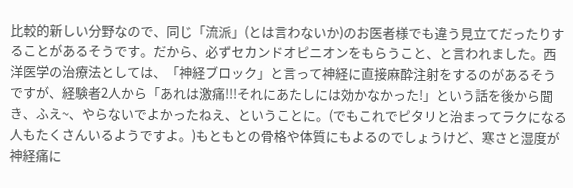比較的新しい分野なので、同じ「流派」(とは言わないか)のお医者様でも違う見立てだったりすることがあるそうです。だから、必ずセカンドオピニオンをもらうこと、と言われました。西洋医学の治療法としては、「神経ブロック」と言って神経に直接麻酔注射をするのがあるそうですが、経験者2人から「あれは激痛!!!それにあたしには効かなかった!」という話を後から聞き、ふえ~、やらないでよかったねえ、ということに。(でもこれでピタリと治まってラクになる人もたくさんいるようですよ。)もともとの骨格や体質にもよるのでしょうけど、寒さと湿度が神経痛に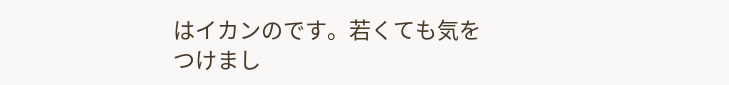はイカンのです。若くても気をつけまし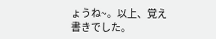ょうね~。以上、覚え書きでした。